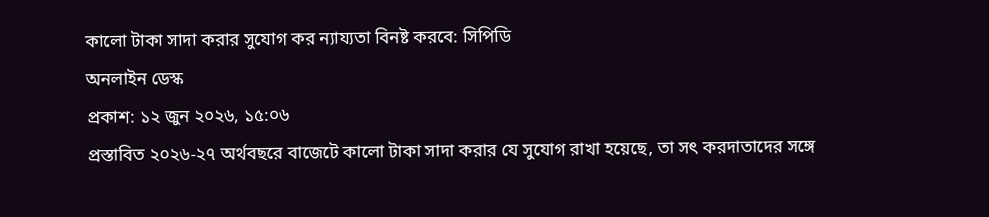কালো টাকা সাদা করার সুযোগ কর ন্যায্যতা বিনষ্ট করবে: সিপিডি
অনলাইন ডেস্ক
প্রকাশ: ১২ জুন ২০২৬, ১৫:০৬
প্রস্তাবিত ২০২৬-২৭ অর্থবছরে বাজেটে কালো টাকা সাদা করার যে সুযোগ রাখা হয়েছে, তা সৎ করদাতাদের সঙ্গে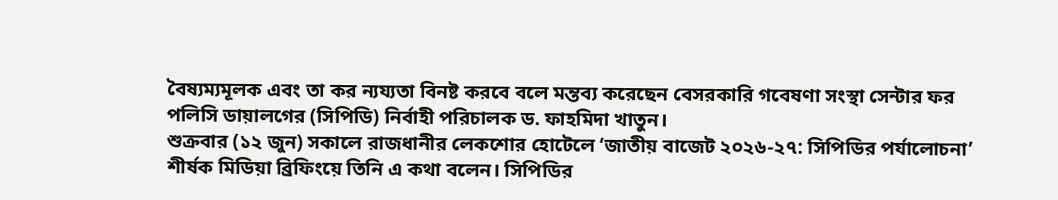বৈষ্যম্যমূলক এবং তা কর ন্যয্যতা বিনষ্ট করবে বলে মন্তব্য করেছেন বেসরকারি গবেষণা সংস্থা সেন্টার ফর পলিসি ডায়ালগের (সিপিডি) নির্বাহী পরিচালক ড. ফাহমিদা খাতুন।
শুক্রবার (১২ জুন) সকালে রাজধানীর লেকশোর হোটেলে ‘জাতীয় বাজেট ২০২৬-২৭: সিপিডির পর্যালোচনা’ শীর্ষক মিডিয়া ব্রিফিংয়ে তিনি এ কথা বলেন। সিপিডির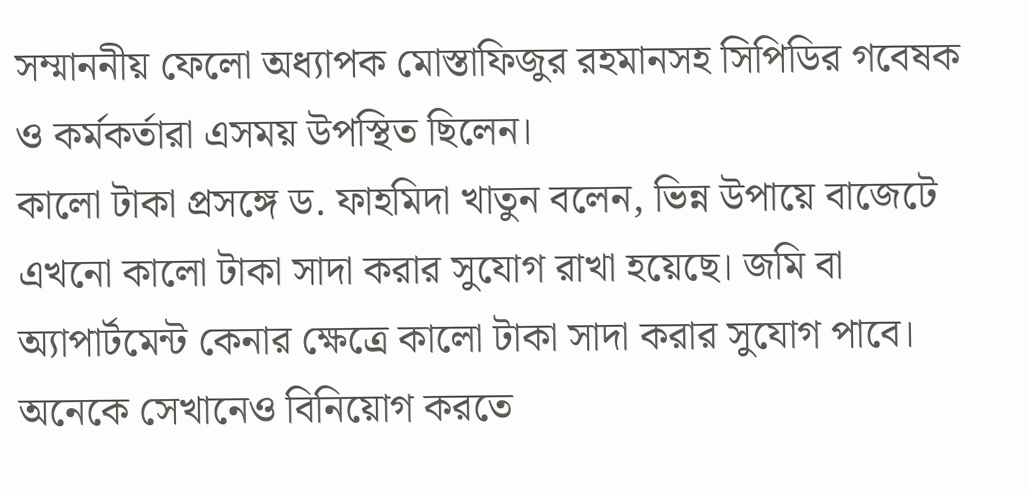সম্মাননীয় ফেলো অধ্যাপক মোস্তাফিজুর রহমানসহ সিপিডির গবেষক ও কর্মকর্তারা এসময় উপস্থিত ছিলেন।
কালো টাকা প্রসঙ্গে ড. ফাহমিদা খাতুন বলেন, ভিন্ন উপায়ে বাজেটে এখনো কালো টাকা সাদা করার সুযোগ রাখা হয়েছে। জমি বা অ্যাপার্টমেন্ট কেনার ক্ষেত্রে কালো টাকা সাদা করার সুযোগ পাবে। অনেকে সেখানেও বিনিয়োগ করতে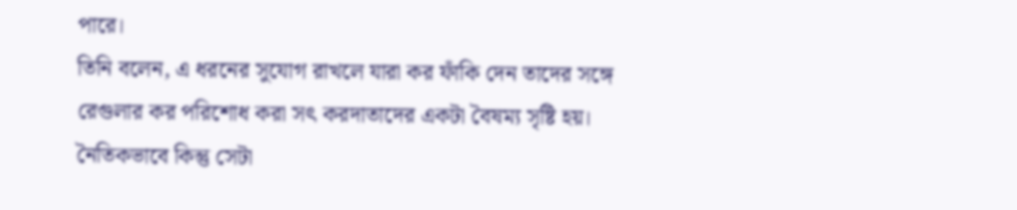পারে।
তিনি বলেন, এ ধরনের সুযোগ রাখলে যারা কর ফাঁকি দেন তাদের সঙ্গে রেগুলার কর পরিশোধ করা সৎ করদাতাদের একটা বৈষম্য সৃষ্টি হয়। নৈতিকভাবে কিন্তু সেটা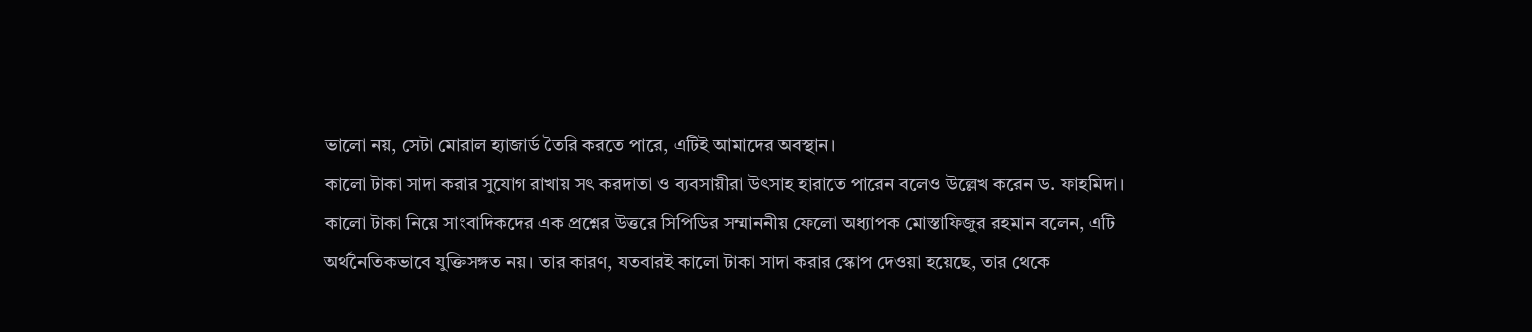ভালো নয়, সেটা মোরাল হ্যাজার্ড তৈরি করতে পারে, এটিই আমাদের অবস্থান।
কালো টাকা সাদা করার সুযোগ রাখায় সৎ করদাতা ও ব্যবসায়ীরা উৎসাহ হারাতে পারেন বলেও উল্লেখ করেন ড. ফাহমিদা।
কালো টাকা নিয়ে সাংবাদিকদের এক প্রশ্নের উত্তরে সিপিডির সম্মাননীয় ফেলো অধ্যাপক মোস্তাফিজুর রহমান বলেন, এটি অর্থনৈতিকভাবে যুক্তিসঙ্গত নয়। তার কারণ, যতবারই কালো টাকা সাদা করার স্কোপ দেওয়া হয়েছে, তার থেকে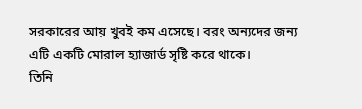সরকারের আয় খুবই কম এসেছে। বরং অন্যদের জন্য এটি একটি মোরাল হ্যাজার্ড সৃষ্টি করে থাকে।
তিনি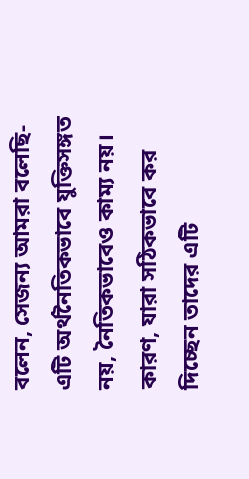বলেন, সেজন্য আমরা বলেছি- এটি অর্থনৈতিকভাবে যুক্তিসঙ্গত নয়, নৈতিকভাবেও কাম্য নয়। কারণ, যারা সঠিকভাবে কর দিচ্ছেন তাদের এটি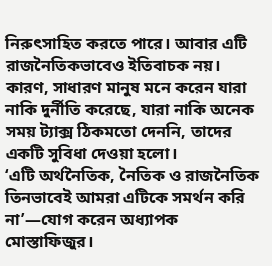নিরুৎসাহিত করতে পারে। আবার এটি রাজনৈতিকভাবেও ইতিবাচক নয়। কারণ, সাধারণ মানুষ মনে করেন যারা নাকি দুর্নীতি করেছে, যারা নাকি অনেক সময় ট্যাক্স ঠিকমতো দেননি, তাদের একটি সুবিধা দেওয়া হলো।
‘এটি অর্থনৈতিক, নৈতিক ও রাজনৈতিক তিনভাবেই আমরা এটিকে সমর্থন করি না’—যোগ করেন অধ্যাপক মোস্তাফিজুর।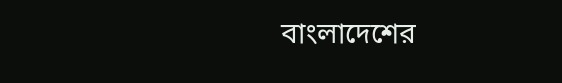বাংলাদেশের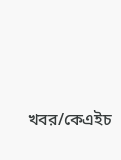খবর/কেএইচ